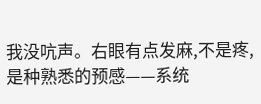我没吭声。右眼有点发麻,不是疼,是种熟悉的预感——系统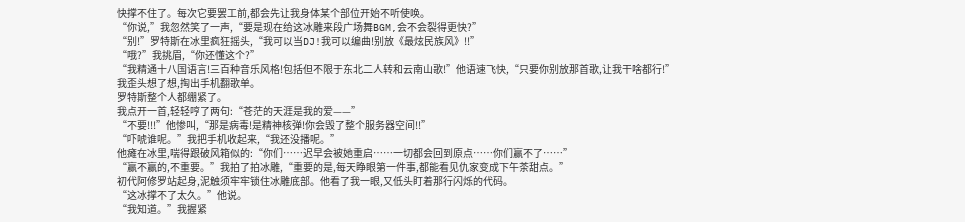快撑不住了。每次它要罢工前,都会先让我身体某个部位开始不听使唤。
“你说,”我忽然笑了一声,“要是现在给这冰雕来段广场舞BGM,会不会裂得更快?”
“别!”罗特斯在冰里疯狂摇头,“我可以当DJ!我可以编曲!别放《最炫民族风》!!”
“哦?”我挑眉,“你还懂这个?”
“我精通十八国语言!三百种音乐风格!包括但不限于东北二人转和云南山歌!”他语速飞快,“只要你别放那首歌,让我干啥都行!”
我歪头想了想,掏出手机翻歌单。
罗特斯整个人都绷紧了。
我点开一首,轻轻哼了两句:“苍茫的天涯是我的爱——”
“不要!!!”他惨叫,“那是病毒!是精神核弹!你会毁了整个服务器空间!!”
“吓唬谁呢。”我把手机收起来,“我还没播呢。”
他瘫在冰里,喘得跟破风箱似的:“你们……迟早会被她重启……一切都会回到原点……你们赢不了……”
“赢不赢的,不重要。”我拍了拍冰雕,“重要的是,每天睁眼第一件事,都能看见仇家变成下午茶甜点。”
初代阿修罗站起身,泥触须牢牢锁住冰雕底部。他看了我一眼,又低头盯着那行闪烁的代码。
“这冰撑不了太久。”他说。
“我知道。”我握紧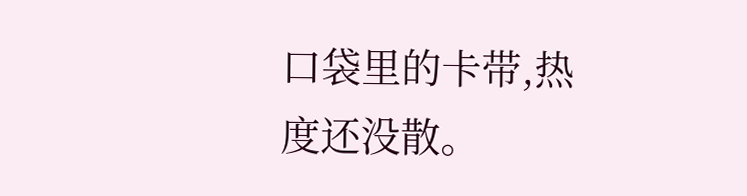口袋里的卡带,热度还没散。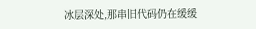冰层深处,那串旧代码仍在缓缓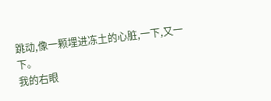跳动,像一颗埋进冻土的心脏,一下,又一下。
我的右眼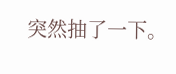突然抽了一下。